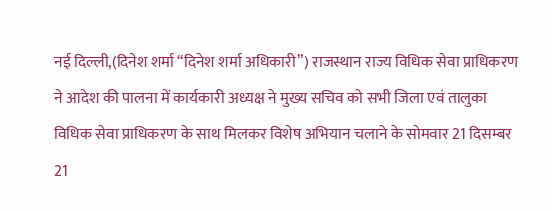नई दिल्ली,(दिनेश शर्मा “दिनेश शर्मा अधिकारी”) राजस्थान राज्य विधिक सेवा प्राधिकरण ने आदेश की पालना में कार्यकारी अध्यक्ष ने मुख्य सचिव को सभी जिला एवं तालुका विधिक सेवा प्राधिकरण के साथ मिलकर विशेष अभियान चलाने के सोमवार 21 दिसम्बर 21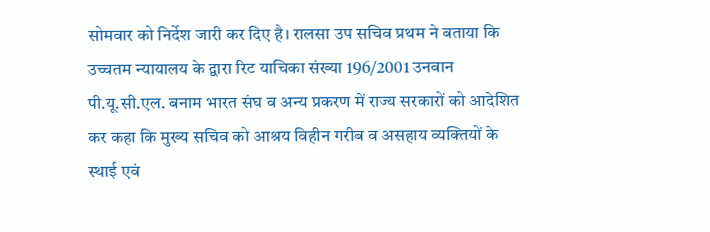सोमवार को निर्देश जारी कर दिए है। रालसा उप सचिव प्रथम ने बताया कि उच्चतम न्यायालय के द्वारा रिट याचिका संख्या 196/2001 उनवान पी.यू.सी.एल. बनाम भारत संघ व अन्य प्रकरण में राज्य सरकारों को आदेशित कर कहा कि मुख्य सचिव को आश्रय विहीन गरीब व असहाय व्यक्तियों के स्थाई एवं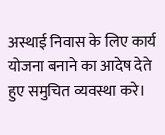अस्थाई निवास के लिए कार्य योजना बनाने का आदेष देते हुए समुचित व्यवस्था करे।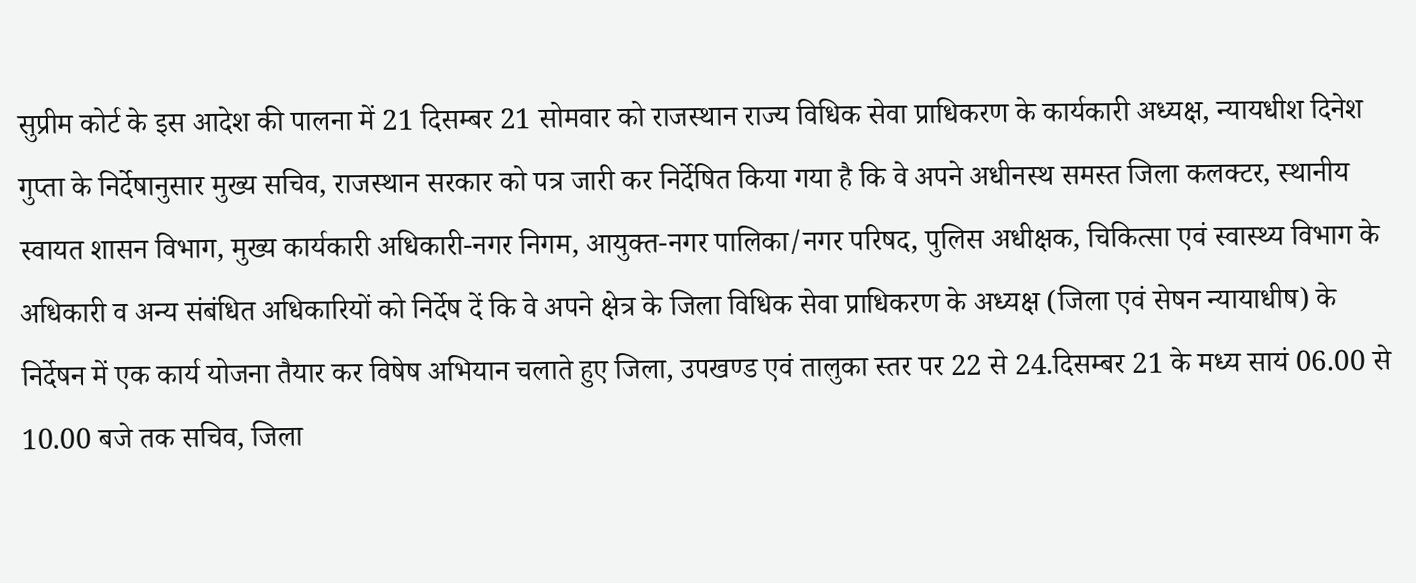सुप्रीम कोर्ट के इस आदेश की पालना में 21 दिसम्बर 21 सोमवार को राजस्थान राज्य विधिक सेवा प्राधिकरण के कार्यकारी अध्यक्ष, न्यायधीश दिनेश गुप्ता के निर्देषानुसार मुख्य सचिव, राजस्थान सरकार को पत्र जारी कर निर्देषित किया गया है कि वे अपने अधीनस्थ समस्त जिला कलक्टर, स्थानीय स्वायत शासन विभाग, मुख्य कार्यकारी अधिकारी-नगर निगम, आयुक्त-नगर पालिका/नगर परिषद, पुलिस अधीक्षक, चिकित्सा एवं स्वास्थ्य विभाग के अधिकारी व अन्य संबंधित अधिकारियों को निर्देष दें कि वे अपने क्षेत्र के जिला विधिक सेवा प्राधिकरण के अध्यक्ष (जिला एवं सेषन न्यायाधीष) के निर्देषन में एक कार्य योजना तैयार कर विषेष अभियान चलाते हुए जिला, उपखण्ड एवं तालुका स्तर पर 22 से 24.दिसम्बर 21 के मध्य सायं 06.00 से 10.00 बजे तक सचिव, जिला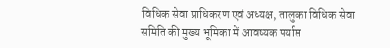विधिक सेवा प्राधिकरण एवं अध्यक्ष, तालुका विधिक सेवा समिति की मुख्य भूमिका में आवष्यक पर्याप्त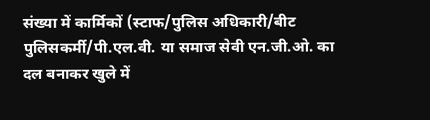संख्या में कार्मिकों (स्टाफ/पुलिस अधिकारी/बीट पुलिसकर्मी/पी.एल.वी. या समाज सेवी एन.जी.ओ. का दल बनाकर खुले में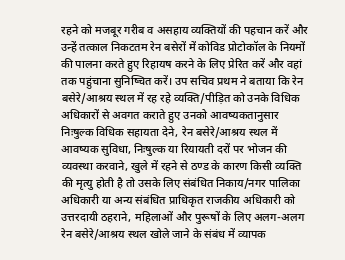रहने को मजबूर गरीब व असहाय व्यक्तियों की पहचान करें और उन्हें तत्काल निकटतम रेन बसेरों में कोविड प्रोटोकॉल के नियमों की पालना करते हुए रिहायष करने के लिए प्रेरित करें और वहां तक पहुंचाना सुनिष्चित करें। उप सचिव प्रथम ने बताया कि रेन बसेरे/आश्रय स्थल में रह रहे व्यक्ति/पीड़ित को उनके विधिक अधिकारों से अवगत कराते हुए उनको आवष्यकतानुसार निःषुल्क विधिक सहायता देने, रेन बसेरे/आश्रय स्थल में आवष्यक सुविधा, निःषुल्क या रियायती दरों पर भोजन की व्यवस्था करवाने, खुले में रहने से ठण्ड के कारण किसी व्यक्ति की मृत्यु होती है तो उसके लिए संबंधित निकाय/नगर पालिका अधिकारी या अन्य संबंधित प्राधिकृत राजकीय अधिकारी को उत्तरदायी ठहराने, महिलाओं और पुरूषों के लिए अलग-अलग रेन बसेरे/आश्रय स्थल खोले जाने के संबंध में व्यापक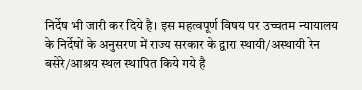निर्देष भी जारी कर दिये है। इस महत्वपूर्ण विषय पर उच्चतम न्यायालय के निर्देषों के अनुसरण में राज्य सरकार के द्वारा स्थायी/अस्थायी रेन बसेरे/आश्रय स्थल स्थापित किये गये है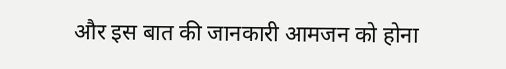और इस बात की जानकारी आमजन को होना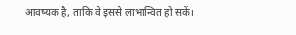आवष्यक है, ताकि वे इससे लाभान्वित हो सकें।